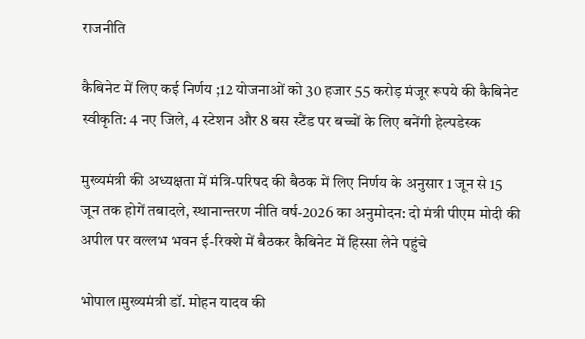राजनीति

कैबिनेट में लिए कई निर्णय ;12 योजनाओं को 30 हजार 55 करोड़ मंजूर रूपये की कैबिनेट स्वीकृति: 4 नए जिले, 4 स्टेशन और 8 बस स्टैंड पर बच्चों के लिए बनेंगी हेल्पडेस्क

मुख्यमंत्री की अध्यक्षता में मंत्रि-परिषद की बैठक में लिए निर्णय के अनुसार 1 जून से 15 जून तक होगें तबादले, स्थानान्तरण नीति वर्ष-2026 का अनुमोदन: दो मंत्री पीएम मोदी की अपील पर वल्लभ भवन ई-रिक्शे में बैठकर कैबिनेट में हिस्सा लेने पहुंचे

भोपाल।मुख्यमंत्री डॉ. मोहन यादव की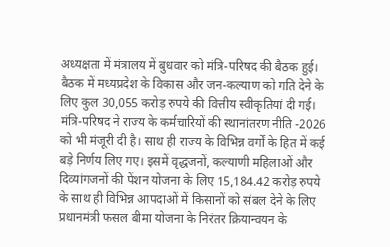अध्यक्षता में मंत्रालय में बुधवार को मंत्रि-परिषद की बैठक हुई।  बैठक में मध्यप्रदेश के विकास और जन-कल्याण को गति देने के लिए कुल 30,055 करोड़ रुपये की वित्तीय स्वीकृतियां दी गई। मंत्रि-परिषद ने राज्य के कर्मचारियों की स्थानांतरण नीति -2026 को भी मंजूरी दी है। साथ ही राज्य के विभिन्न वर्गों के हित में कई बड़े निर्णय लिए गए। इसमें वृद्धजनों, कल्याणी महिलाओं और दिव्यांगजनों की पेंशन योजना के लिए 15,184.42 करोड़ रुपये के साथ ही विभिन्न आपदाओं में किसानों को संबल देने के लिए प्रधानमंत्री फसल बीमा योजना के निरंतर क्रियान्वयन के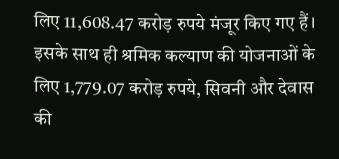लिए 11,608.47 करोड़ रुपये मंजूर किए गए हैं। इसके साथ ही श्रमिक कल्याण की योजनाओं के लिए 1,779.07 करोड़ रुपये, सिवनी और देवास की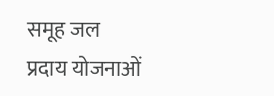समूह जल प्रदाय योजनाओं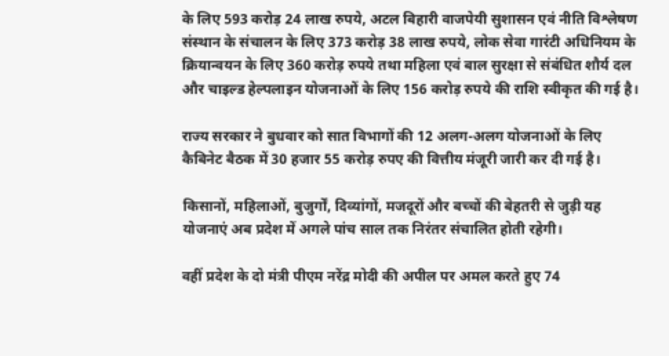के लिए 593 करोड़ 24 लाख रुपये, अटल बिहारी वाजपेयी सुशासन एवं नीति विश्लेषण संस्थान के संचालन के लिए 373 करोड़ 38 लाख रुपये, लोक सेवा गारंटी अधिनियम के क्रियान्वयन के लिए 360 करोड़ रुपये तथा महिला एवं बाल सुरक्षा से संबंधित शौर्य दल और चाइल्ड हेल्पलाइन योजनाओं के लिए 156 करोड़ रुपये की राशि स्वीकृत की गई है।

राज्य सरकार ने बुधवार को सात विभागों की 12 अलग-अलग योजनाओं के लिए कैबिनेट बैठक में 30 हजार 55 करोड़ रुपए की वित्तीय मंजूरी जारी कर दी गई है।

किसानों, महिलाओं, बुजुर्गों, दिव्यांगों, मजदूरों और बच्चों की बेहतरी से जुड़ी यह योजनाएं अब प्रदेश में अगले पांच साल तक निरंतर संचालित होती रहेगी।

वहीं प्रदेश के दो मंत्री पीएम नरेंद्र मोदी की अपील पर अमल करते हुए 74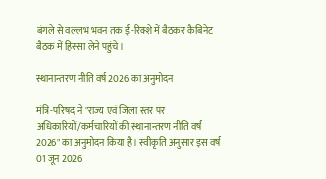बंगले से वल्लभ भवन तक ई-रिक्शे में बैठकर कैबिनेट बैठक में हिस्सा लेने पहुंचे।

स्थानान्तरण नीति वर्ष 2026 का अनुमोदन

मंत्रि-परिषद ने "राज्य एवं जिला स्तर पर अधिकारियों/कर्मचारियों की स्थानान्तरण नीति वर्ष 2026" का अनुमोदन किया है। स्वीकृति अनुसार इस वर्ष 01 जून 2026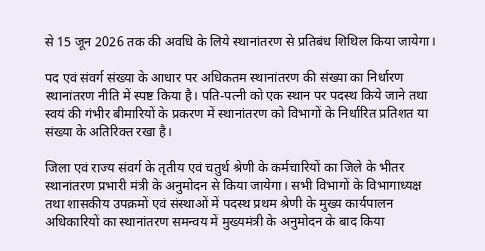से 15 जून 2026 तक की अवधि के लिये स्थानांतरण से प्रतिबंध शिथिल किया जायेगा।

पद एवं संवर्ग संख्या के आधार पर अधिकतम स्थानांतरण की संख्या का निर्धारण स्थानांतरण नीति में स्पष्ट किया है। पति-पत्नी को एक स्थान पर पदस्थ किये जाने तथा स्वयं की गंभीर बीमारियों के प्रकरण में स्थानांतरण को विभागों के निर्धारित प्रतिशत या संख्या के अतिरिक्त रखा है।

जिला एवं राज्य संवर्ग के तृतीय एवं चतुर्थ श्रेणी के कर्मचारियों का जिले के भीतर स्थानांतरण प्रभारी मंत्री के अनुमोदन से किया जायेगा। सभी विभागों के विभागाध्यक्ष तथा शासकीय उपक्रमों एवं संस्थाओं में पदस्थ प्रथम श्रेणी के मुख्य कार्यपालन अधिकारियों का स्थानांतरण समन्वय में मुख्यमंत्री के अनुमोदन के बाद किया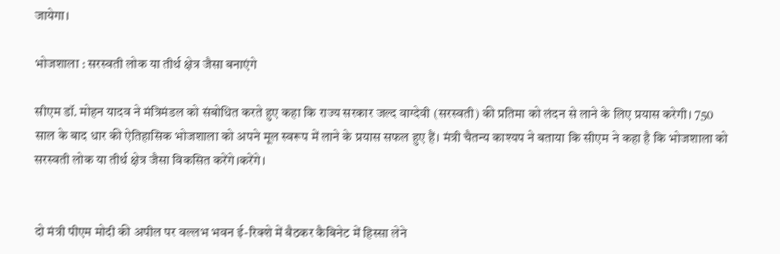जायेगा।

भोजशाला : सरस्वती लोक या तीर्थ क्षेत्र जैसा बनाएंगे

सीएम डॉ. मोहन यादव ने मंत्रिमंडल को संबोधित करते हुए कहा कि राज्य सरकार जल्द वाग्देवी (सरस्वती) की प्रतिमा को लंदन से लाने के लिए प्रयास करेगी। 750 साल के बाद धार की ऐतिहासिक भोजशाला को अपने मूल स्वरूप में लाने के प्रयास सफल हुए हैं। मंत्री चैतन्य काश्यप ने बताया कि सीएम ने कहा है कि भोजशाला को सरस्वती लोक या तीर्थ क्षेत्र जैसा विकसित करेंगे।करेंगे।


दो मंत्री पीएम मोदी की अपील पर वल्लभ भवन ई-रिक्शे में बैठकर कैबिनेट में हिस्सा लेने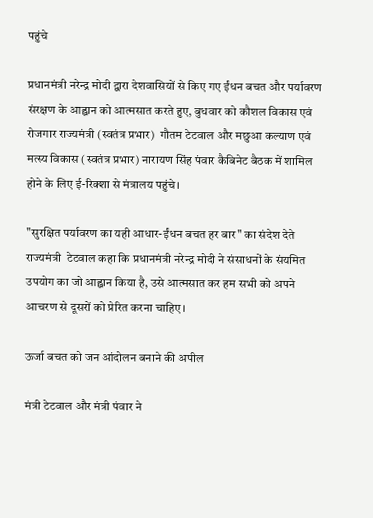पहुंचे

प्रधानमंत्री नरेन्द्र मोदी द्वारा देशवासियों से किए गए ईंधन बचत और पर्यावरण संरक्षण के आह्वान को आत्मसात करते हुए, बुधवार को कौशल विकास एवं रोजगार राज्यमंत्री (स्वतंत्र प्रभार)  गौतम टेटवाल और मछुआ कल्याण एवं मत्स्य विकास (स्वतंत्र प्रभार) नारायण सिंह पंवार कैबिनेट बैठक में शामिल होने के लिए ई-रिक्शा से मंत्रालय पहुंचे।

"सुरक्षित पर्यावरण का यही आधार-ईंधन बचत हर बार" का संदेश देते राज्यमंत्री  टेटवाल कहा कि प्रधानमंत्री नरेन्द्र मोदी ने संसाधनों के संयमित उपयोग का जो आह्वान किया है, उसे आत्मसात कर हम सभी को अपने आचरण से दूसरों को प्रेरित करना चाहिए।

ऊर्जा बचत को जन आंदोलन बनाने की अपील

मंत्री टेटवाल और मंत्री पंवार ने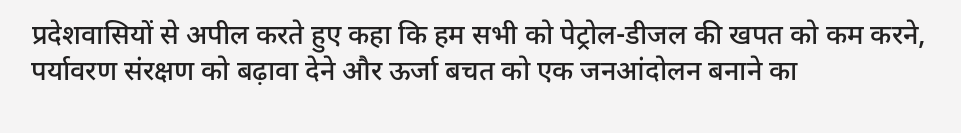प्रदेशवासियों से अपील करते हुए कहा कि हम सभी को पेट्रोल-डीजल की खपत को कम करने, पर्यावरण संरक्षण को बढ़ावा देने और ऊर्जा बचत को एक जनआंदोलन बनाने का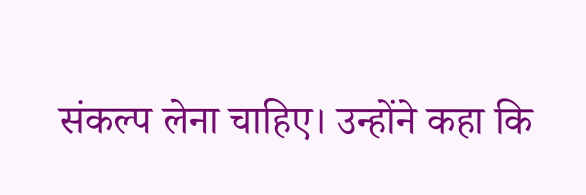संकल्प लेना चाहिए। उन्होंने कहा कि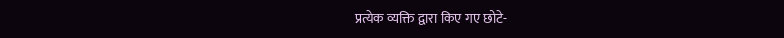प्रत्येक व्यक्ति द्वारा किए गए छोटे-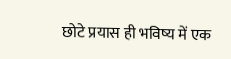छोटे प्रयास ही भविष्य में एक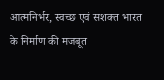आत्मनिर्भर, स्वच्छ एवं सशक्त भारत के निर्माण की मजबूत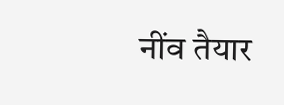नींव तैयार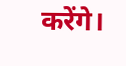करेंगे।